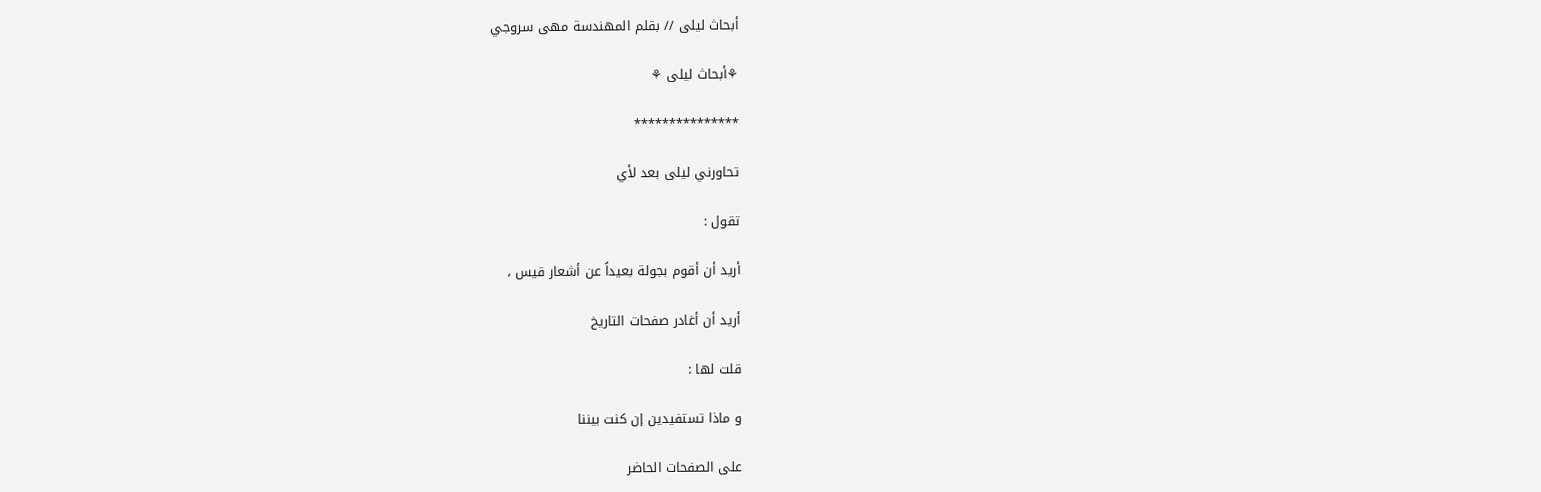أبحاث ليلى // بقلم المهندسة مهى سروجي

⚘أبحاث ليلى ⚘

***************

تحاورني ليلى بعد لأي

تقول :

أريد أن أقوم بجولة بعيداً عن أشعار قيس ،

أريد أن أغادر صفحات التاريخ

قلت لها :

و ماذا تستفيدين إن كنت بيننا

على الصفحات الحاضر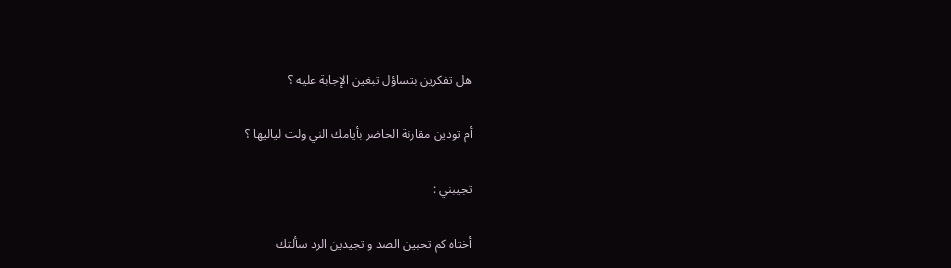هل تفكرين بتساؤل تبغين الإجابة عليه ؟

أم تودين مقارنة الحاضر بأيامك الني ولت لياليها ؟

تجيبني :

أختاه كم تحبين الصد و تجيدين الرد سألتك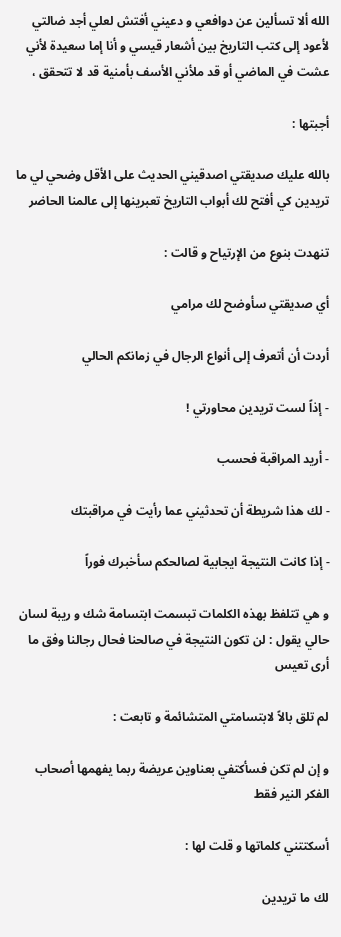الله ألا تسألين عن دوافعي و دعيني أفتش لعلي أجد ضالتي لأعود إلى كتب التاريخ بين أشعار قيسي و أنا إما سعيدة لأني عشت في الماضي أو قد ملأني الأسف بأمنية قد لا تتحقق ،

أجبتها :

بالله عليك صديقتي اصدقيني الحديث على الأقل وضحي لي ما تريدين كي أفتح لك أبواب التاريخ تعبرينها إلى عالمنا الحاضر

تنهدت بنوع من الإرتياح و قالت :

أي صديقتي سأوضح لك مرامي

أردت أن أتعرف إلى أنواع الرجال في زمانكم الحالي

- إذاً لست تريدين محاورتي !

- أريد المراقبة فحسب

- لك هذا شريطة أن تحدثيني عما رأيت في مراقبتك

- إذا كانت النتيجة ايجابية لصالحكم سأخبرك فوراً

و هي تتلفظ بهذه الكلمات تبسمت ابتسامة شك و ريبة لسان حالي يقول : لن تكون النتيجة في صالحنا فحال رجالنا وفق ما أرى تعيس

لم تلق بالاً لابتسامتي المتشائمة و تابعت :

و إن لم تكن فسأكتفي بعناوين عريضة ربما يفهمها أصحاب الفكر النير فقط

أسكتتني كلماتها و قلت لها :

لك ما تريدين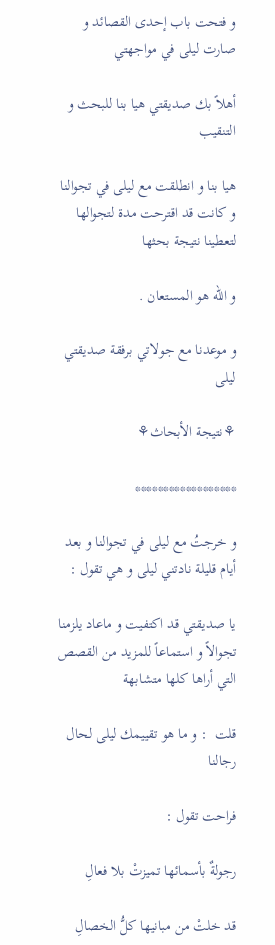و فتحت باب إحدى القصائد و صارت ليلى في مواجهتي

أهلاً بك صديقتي هيا بنا للبحث و التنقيب

هيا بنا و انطلقت مع ليلى في تجوالنا و كانت قد اقترحت مدة لتجوالها لتعطينا نتيجة بحثها

و الله هو المستعان .

و موعدنا مع جولاتي برفقة صديقتي ليلى

⚘نتيجة الأبحاث⚘

******************

و خرجتُ مع ليلى في تجوالنا و بعد أيام قليلة نادتني ليلى و هي تقول :

يا صديقتي قد اكتفيت و ماعاد يلزمنا تجوالاً و استماعاً للمزيد من القصص التي أراها كلها متشابهة

قلت  : و ما هو تقييمك ليلى لحال رجالنا

فراحت تقول :

رجولةٌ بأسمائها تميزتْ بلا فعالِ

قد خلتْ من مبانيها كلُّ الخصالِ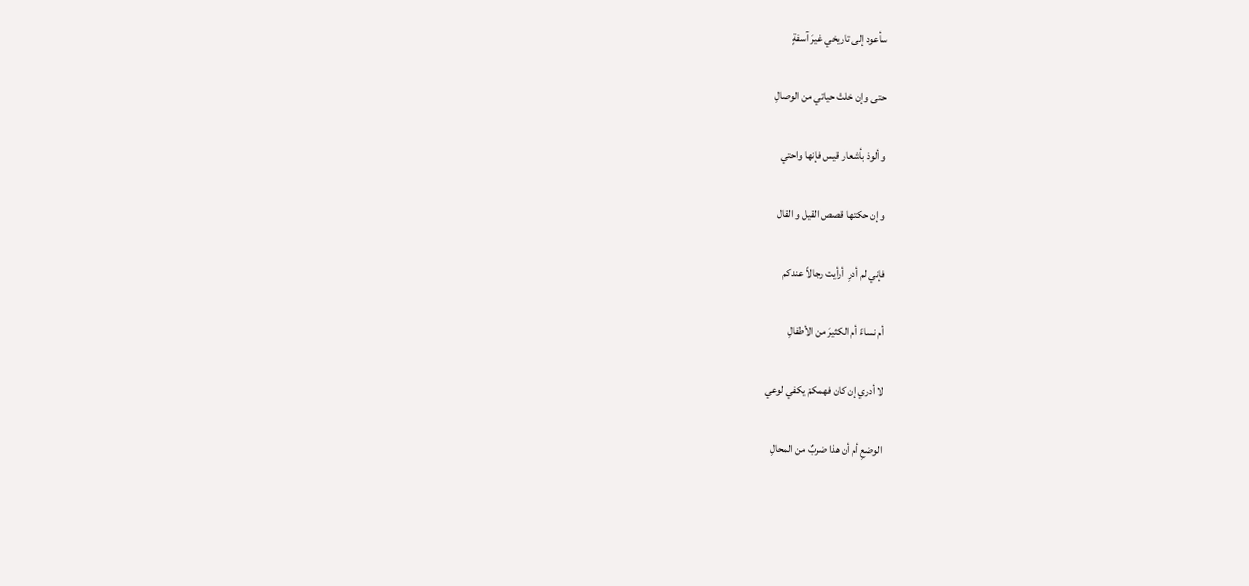سأعود إلى تاريخي غيرَ آسفةٍ

حتى وإن خلتْ حياتي من الوصالِ

و ألوذ بأشعار قيس فإنها واحتي

و إن حكتها قصص القيل و القال

فإني لم أدرِ  أرأيت رجالاً عندكم

أم نساءً أم الكثيرَ من الأطفالِ

لا أدري إن كان فهمكمْ يكفي لوعي

الوضعِ أم أن هذا ضربٌ من المحالِ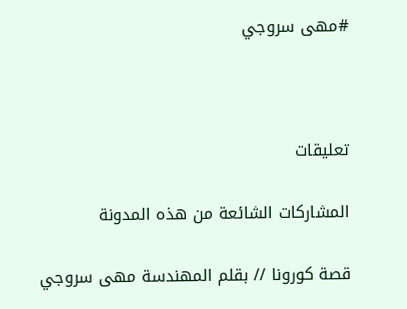#مهى سروجي



تعليقات

المشاركات الشائعة من هذه المدونة

قصة كورونا // بقلم المهندسة مهى سروجي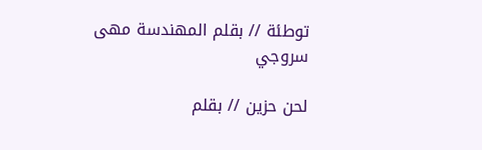توطئة // بقلم المهندسة مهى سروجي

لحن حزين // بقلم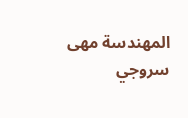المهندسة مهى سروجي